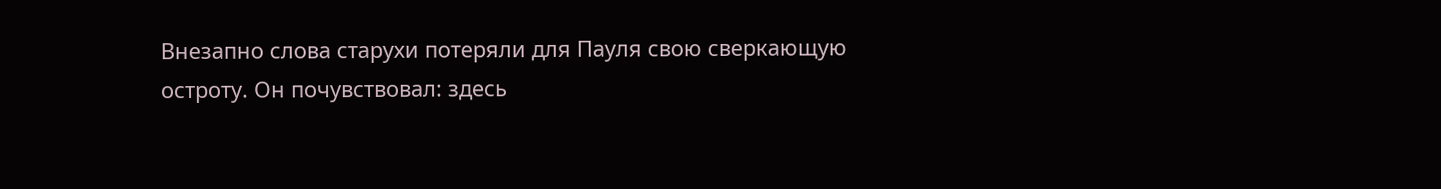Внезапно слова старухи потеряли для Пауля свою сверкающую остроту. Он почувствовал: здесь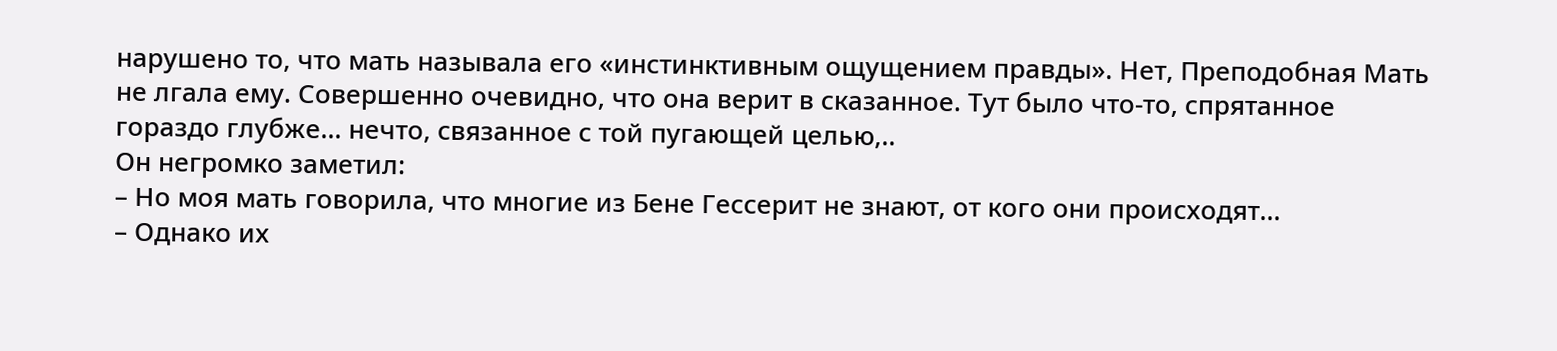нарушено то, что мать называла его «инстинктивным ощущением правды». Нет, Преподобная Мать не лгала ему. Совершенно очевидно, что она верит в сказанное. Тут было что-то, спрятанное гораздо глубже… нечто, связанное с той пугающей целью,..
Он негромко заметил:
– Но моя мать говорила, что многие из Бене Гессерит не знают, от кого они происходят…
– Однако их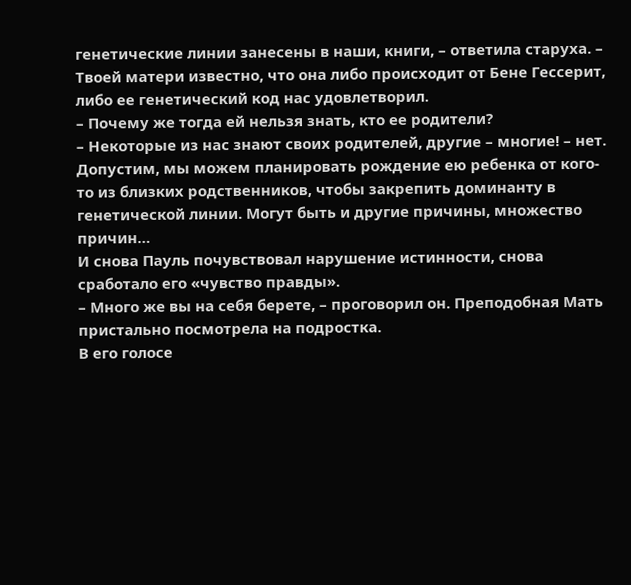генетические линии занесены в наши, книги, – ответила старуха. – Твоей матери известно, что она либо происходит от Бене Гессерит, либо ее генетический код нас удовлетворил.
– Почему же тогда ей нельзя знать, кто ее родители?
– Некоторые из нас знают своих родителей, другие – многие! – нет. Допустим, мы можем планировать рождение ею ребенка от кого-то из близких родственников, чтобы закрепить доминанту в генетической линии. Могут быть и другие причины, множество причин…
И снова Пауль почувствовал нарушение истинности, снова сработало его «чувство правды».
– Много же вы на себя берете, – проговорил он. Преподобная Мать пристально посмотрела на подростка.
В его голосе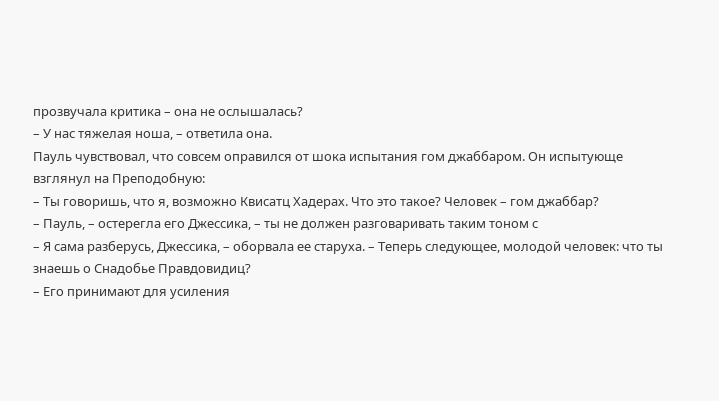прозвучала критика – она не ослышалась?
– У нас тяжелая ноша, – ответила она.
Пауль чувствовал, что совсем оправился от шока испытания гом джаббаром. Он испытующе взглянул на Преподобную:
– Ты говоришь, что я, возможно Квисатц Хадерах. Что это такое? Человек – гом джаббар?
– Пауль, – остерегла его Джессика, – ты не должен разговаривать таким тоном с
– Я сама разберусь, Джессика, – оборвала ее старуха. – Теперь следующее, молодой человек: что ты знаешь о Снадобье Правдовидиц?
– Его принимают для усиления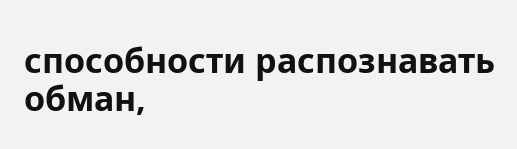способности распознавать обман,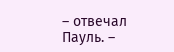– отвечал Пауль. –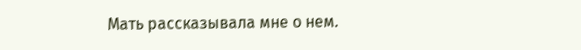Мать рассказывала мне о нем.